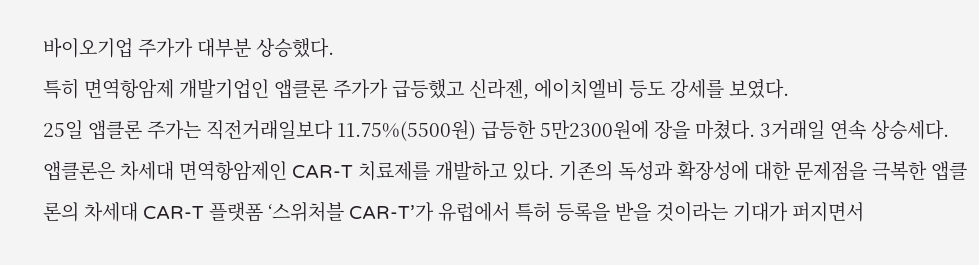바이오기업 주가가 대부분 상승했다.
특히 면역항암제 개발기업인 앱클론 주가가 급등했고 신라젠, 에이치엘비 등도 강세를 보였다.
25일 앱클론 주가는 직전거래일보다 11.75%(5500원) 급등한 5만2300원에 장을 마쳤다. 3거래일 연속 상승세다.
앱클론은 차세대 면역항암제인 CAR-T 치료제를 개발하고 있다. 기존의 독성과 확장성에 대한 문제점을 극복한 앱클론의 차세대 CAR-T 플랫폼 ‘스위처블 CAR-T’가 유럽에서 특허 등록을 받을 것이라는 기대가 퍼지면서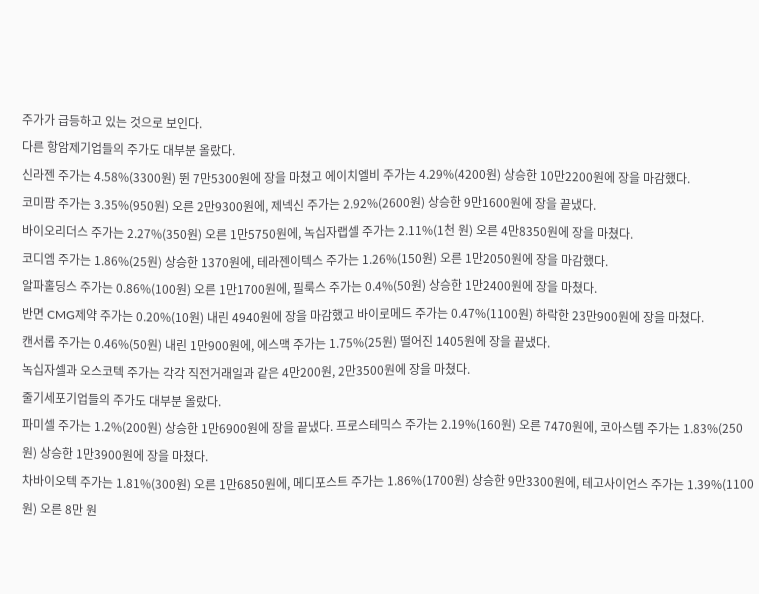주가가 급등하고 있는 것으로 보인다.
다른 항암제기업들의 주가도 대부분 올랐다.
신라젠 주가는 4.58%(3300원) 뛴 7만5300원에 장을 마쳤고 에이치엘비 주가는 4.29%(4200원) 상승한 10만2200원에 장을 마감했다.
코미팜 주가는 3.35%(950원) 오른 2만9300원에, 제넥신 주가는 2.92%(2600원) 상승한 9만1600원에 장을 끝냈다.
바이오리더스 주가는 2.27%(350원) 오른 1만5750원에, 녹십자랩셀 주가는 2.11%(1천 원) 오른 4만8350원에 장을 마쳤다.
코디엠 주가는 1.86%(25원) 상승한 1370원에, 테라젠이텍스 주가는 1.26%(150원) 오른 1만2050원에 장을 마감했다.
알파홀딩스 주가는 0.86%(100원) 오른 1만1700원에, 필룩스 주가는 0.4%(50원) 상승한 1만2400원에 장을 마쳤다.
반면 CMG제약 주가는 0.20%(10원) 내린 4940원에 장을 마감했고 바이로메드 주가는 0.47%(1100원) 하락한 23만900원에 장을 마쳤다.
캔서롭 주가는 0.46%(50원) 내린 1만900원에, 에스맥 주가는 1.75%(25원) 떨어진 1405원에 장을 끝냈다.
녹십자셀과 오스코텍 주가는 각각 직전거래일과 같은 4만200원, 2만3500원에 장을 마쳤다.
줄기세포기업들의 주가도 대부분 올랐다.
파미셀 주가는 1.2%(200원) 상승한 1만6900원에 장을 끝냈다. 프로스테믹스 주가는 2.19%(160원) 오른 7470원에, 코아스템 주가는 1.83%(250원) 상승한 1만3900원에 장을 마쳤다.
차바이오텍 주가는 1.81%(300원) 오른 1만6850원에, 메디포스트 주가는 1.86%(1700원) 상승한 9만3300원에, 테고사이언스 주가는 1.39%(1100원) 오른 8만 원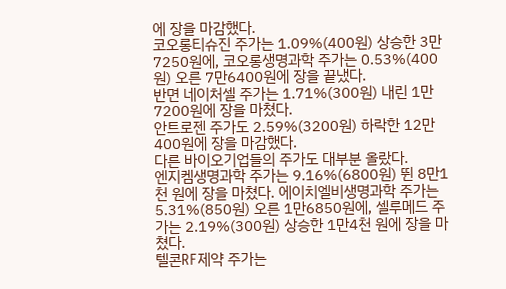에 장을 마감했다.
코오롱티슈진 주가는 1.09%(400원) 상승한 3만7250원에, 코오롱생명과학 주가는 0.53%(400원) 오른 7만6400원에 장을 끝냈다.
반면 네이처셀 주가는 1.71%(300원) 내린 1만7200원에 장을 마쳤다.
안트로젠 주가도 2.59%(3200원) 하락한 12만400원에 장을 마감했다.
다른 바이오기업들의 주가도 대부분 올랐다.
엔지켐생명과학 주가는 9.16%(6800원) 뛴 8만1천 원에 장을 마쳤다. 에이치엘비생명과학 주가는 5.31%(850원) 오른 1만6850원에, 셀루메드 주가는 2.19%(300원) 상승한 1만4천 원에 장을 마쳤다.
텔콘RF제약 주가는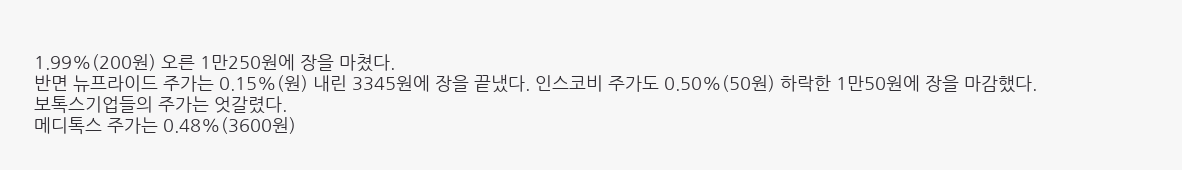1.99%(200원) 오른 1만250원에 장을 마쳤다.
반면 뉴프라이드 주가는 0.15%(원) 내린 3345원에 장을 끝냈다. 인스코비 주가도 0.50%(50원) 하락한 1만50원에 장을 마감했다.
보톡스기업들의 주가는 엇갈렸다.
메디톡스 주가는 0.48%(3600원)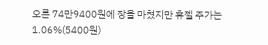오른 74만9400원에 장을 마쳤지만 휴젤 주가는 1.06%(5400원)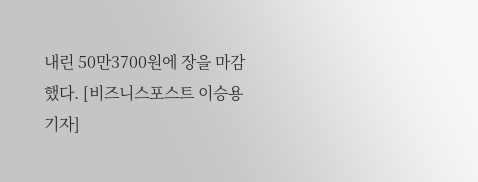내린 50만3700원에 장을 마감했다. [비즈니스포스트 이승용 기자]